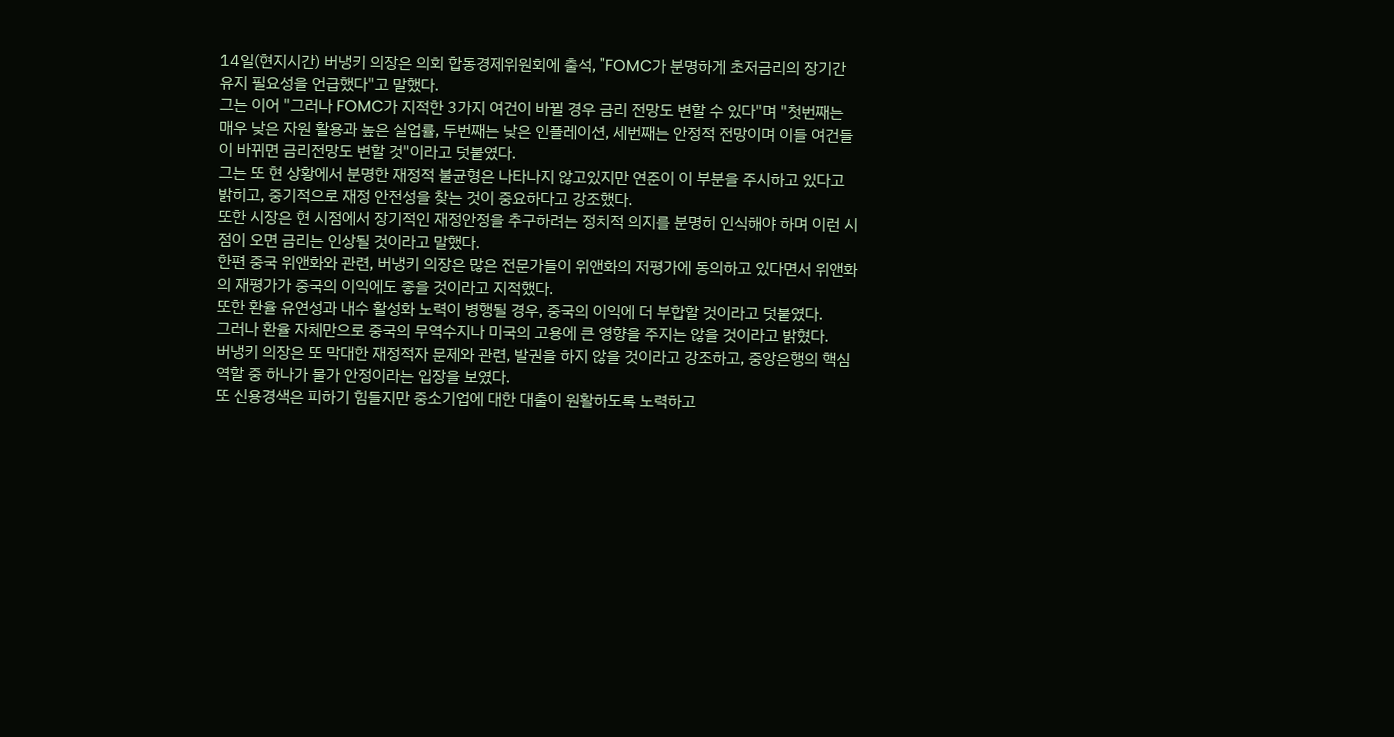14일(현지시간) 버냉키 의장은 의회 합동경제위원회에 출석, "FOMC가 분명하게 초저금리의 장기간 유지 필요성을 언급했다"고 말했다.
그는 이어 "그러나 FOMC가 지적한 3가지 여건이 바뀔 경우 금리 전망도 변할 수 있다"며 "첫번째는 매우 낮은 자원 활용과 높은 실업률, 두번째는 낮은 인플레이션, 세번째는 안정적 전망이며 이들 여건들이 바뀌면 금리전망도 변할 것"이라고 덧붙였다.
그는 또 현 상황에서 분명한 재정적 불균형은 나타나지 않고있지만 연준이 이 부분을 주시하고 있다고 밝히고, 중기적으로 재정 안전성을 찾는 것이 중요하다고 강조했다.
또한 시장은 현 시점에서 장기적인 재정안정을 추구하려는 정치적 의지를 분명히 인식해야 하며 이런 시점이 오면 금리는 인상될 것이라고 말했다.
한편 중국 위앤화와 관련, 버냉키 의장은 많은 전문가들이 위앤화의 저평가에 동의하고 있다면서 위앤화의 재평가가 중국의 이익에도 좋을 것이라고 지적했다.
또한 환율 유연성과 내수 활성화 노력이 병행될 경우, 중국의 이익에 더 부합할 것이라고 덧붙였다.
그러나 환율 자체만으로 중국의 무역수지나 미국의 고용에 큰 영향을 주지는 않을 것이라고 밝혔다.
버냉키 의장은 또 막대한 재정적자 문제와 관련, 발권을 하지 않을 것이라고 강조하고, 중앙은행의 핵심 역할 중 하나가 물가 안정이라는 입장을 보였다.
또 신용경색은 피하기 힘들지만 중소기업에 대한 대출이 원활하도록 노력하고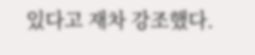있다고 재차 강조했다.